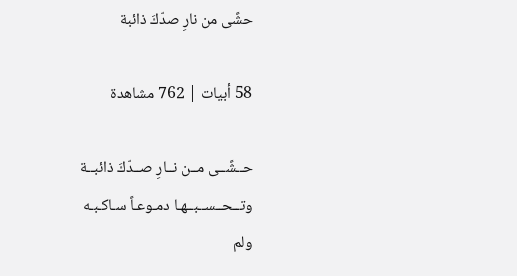حشًى من نارِ صدّكَ ذائبة

58 أبيات | 762 مشاهدة

حــشًــى مــن نــارِ صــدّكَ ذائبــة
وتــحــســبــهـا دمـوعـاً سـاكـبـه
ولم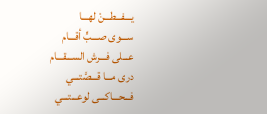يـــفـــطـــنْ لهـــا
ســـوى صـــبٍّ أقـــام
عـــلى فـــرش الســـقـــام
درى مـــا قـــصَّتـــي
فـــحـــاكـــى لوعـــتـــي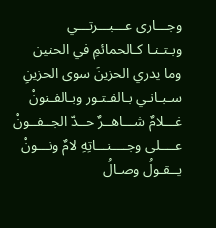وجـــارى عـــبـــرتـــي
وبـتـنـا كـالحمائمِ في الحنين
وما يدري الحزينَ سوى الحزينِ
سـبـانـي بـالفـتـور وبـالفـنونْ
غـــلامٌ شـــاهــرٌ حــدّ الجــفــونْ
عــــلى وجــــنـــاتِهِ لامٌ ونـــونْ
يــقـولُ وصـالُ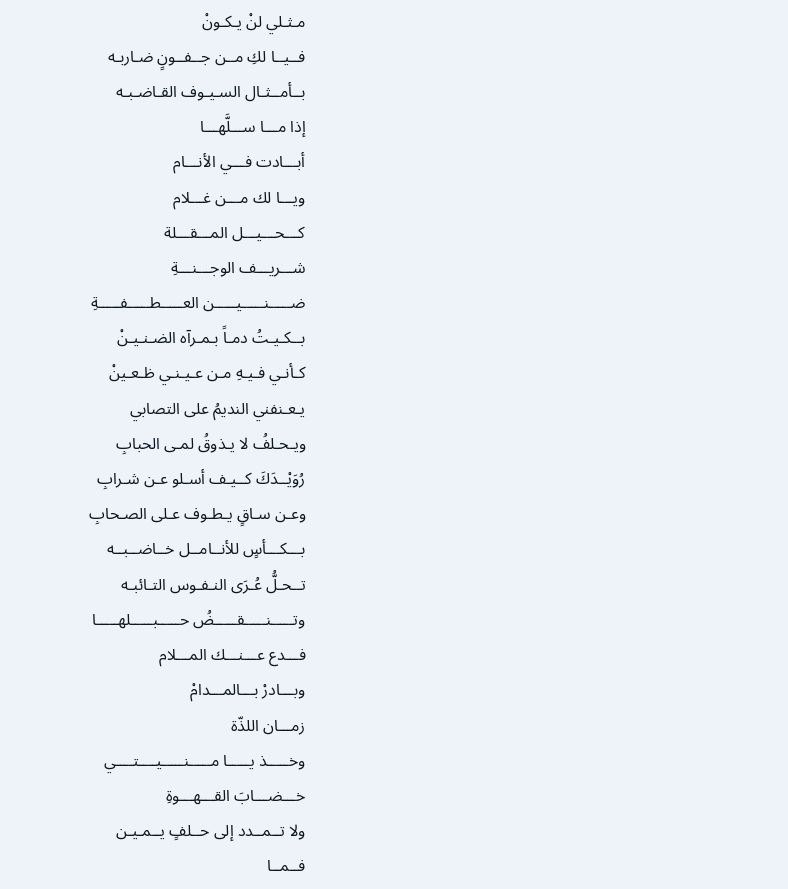مـثـلي لنْ يـكـونْ
فــيــا لكِ مــن جــفــونٍ ضـاربـه
بــأمــثـال السـيـوف القـاضـبـه
إذا مـــا ســـلَّهـــا
أبـــادت فـــي الأنـــام
ويـــا لك مـــن غـــلام
كـــحـــيـــل المـــقـــلة
شـــريـــف الوجـــنـــةِ
ضـــــنـــــيـــــن العـــــطـــــفـــــةِ
بــكـيـتُ دمـاً بـمـرآه الضـنـيـنْ
كـأنـي فـيـهِ مـن عـيـنـي ظـعـينْ
يـعـنفني النديمُ على التصابي
ويـحـلفُ لا يـذوقُ لمـى الحبابِ
رُوَيْــدَكَ كــيـف أسـلو عـن شـرابِ
وعـن سـاقٍ يـطـوف عـلى الصـحابِ
بـــكـــأسٍ للأنــامــل خــاضــبــه
تــحـلُّ عُـرَى النـفـوس التـائبـه
وتـــــنـــــقـــــضُ حـــــبـــــلهـــــا
فـــدع عـــنـــك المـــلام
وبـــادرْ بـــالمـــدامْ
زمـــان اللذّة
وخـــــذ يـــــا مـــــنـــــيــــتــــي
خـــضـــابَ القـــهـــوةِ
ولا تــمــدد إلى حــلفٍ يــمـيـن
فــمــا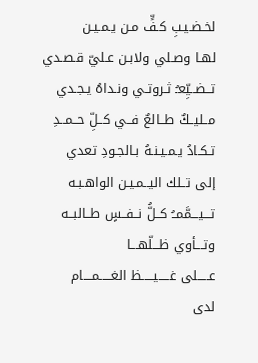لخـضـيـبِ كـفٍّ مـن يـمـيـن
لهـا وصـلي ولابـن عـليّ قـصـدي
تــضــيِّعـُ ثـروتـي ونـداهُ يـجـدي
مــليــكٌ طــالعٌ فــي كــلِّ حــمــدِ
تـكـادُ يـمـيـنـهُ بـالجـودِ تعدي
إلى تــلك اليــمـيـن الواهـبـه
تـــيـــمَّمــُ كــلُّ نــفــسٍ طــالبــه
وتـــأوي ظـــلّهـــا
عـــــلى غـــــيـــــظ الغـــــمــــام
لدى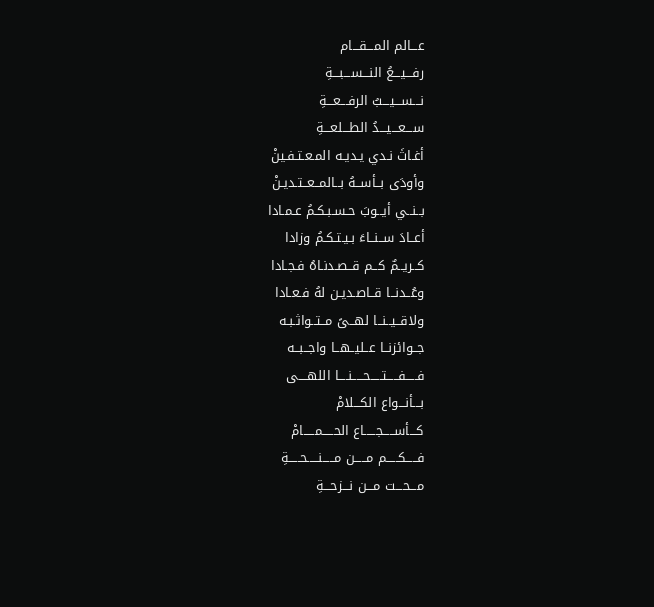عـــالم المـــقـــام
رفـــيـــعُ النـــســـبـــةِ
نـــســـيـــبُ الرفـــعـــةِ
ســـعـــيـــدُ الطـــلعـــةِ
أغـاثَ نـدي يـديـه المـعـتـفـينْ
وأودَى بــأســهُ بــالمــعــتـديـنْ
بــنــي أيــوبَ حـسـبـكـمُ عـمـادا
أعــادَ ســنــاءَ بـيـتـكـمُ وزادا
كــريــمٌ كــم قــصـدنـاهُ فـجـادا
وعُــدنــا قــاصـديـن لهُ فـعـادا
ولاقــيــنــا لهــىً مــتــواثـبـه
جــوائزنــا عــليــهــا واجــبــه
فـــــفـــــتـــــحـــــنــــا اللهــــى
بـــأنـــواع الكـــلامْ
كـــأســـــجـــــاع الحـــــمـــــامْ
فـــــكـــــم مـــــن مـــــنـــــحـــــةِ
مـــحـــت مـــن نـــزحـــةِ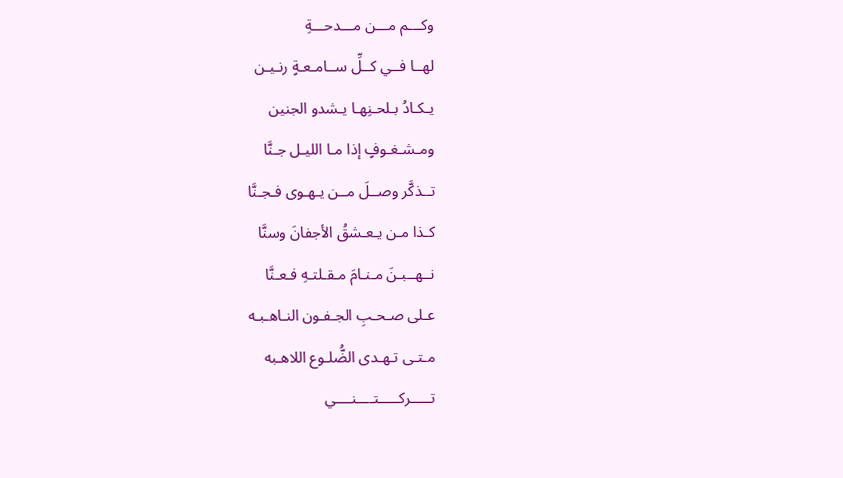وكـــم مـــن مـــدحـــةِ
لهــا فــي كــلِّ ســامـعـةٍ رنـيـن
يـكـادُ بـلحـنِهـا يـشدو الجنين
ومـشـغـوفٍ إذا مـا الليـل جـنَّا
تــذكَّر وصــلَ مــن يـهـوى فـجـنَّا
كـذا مـن يـعـشقُ الأجفانَ وسنَّا
نــهــبـنَ مـنـامَ مـقـلتـهِ فـعـنَّا
عـلى صـحـبِ الجـفـون النـاهـبـه
مـتـى تـهـدى الضُّلـوع اللاهـبه
تـــــركـــــتــــنــــي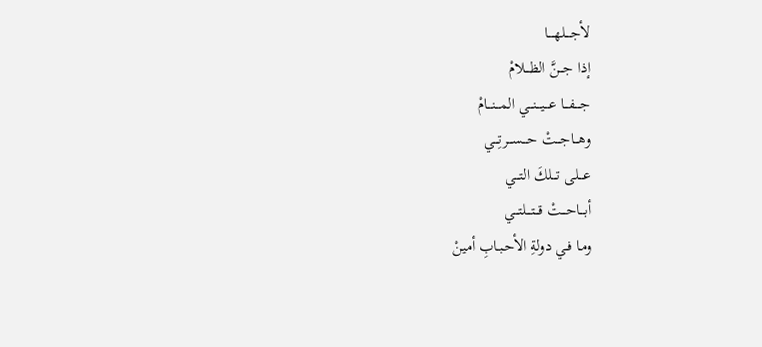لأجــــلهــــا
إذا جـــنَّ الظـــلامْ
جــــفـــا عـــيـــنـــي المـــنـــامْ
وهـــاجـــتْ حـــســـرتِـــي
عـــلى تـــلكَ التـــي
أبـــاحـــتْ قـــتـــلتـــي
ومـا فـي دولةِ الأحـبـابِ أمينْ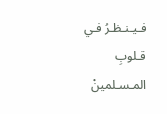فـيـنـظـرُ فـي قـلوبِ المـسـلمينْ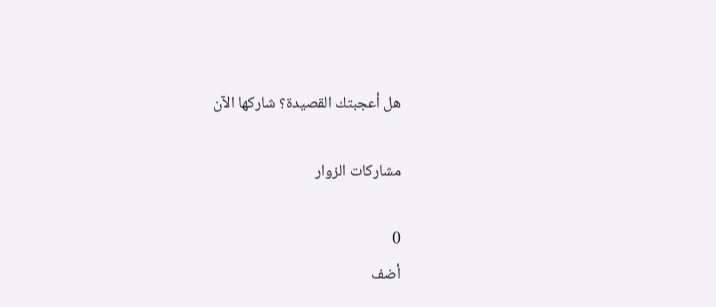هل أعجبتك القصيدة؟ شاركها الآن

مشاركات الزوار

0
أضف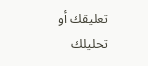تعليقك أو تحليلك